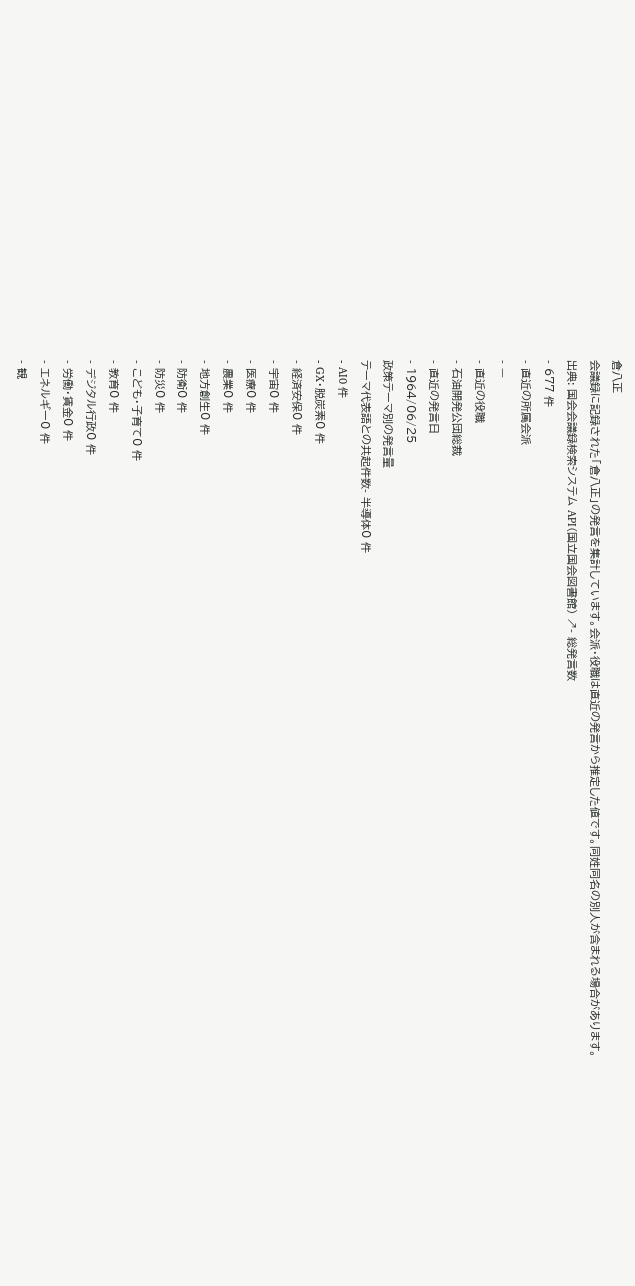倉八正
会議録に記録された「倉八正」の発言を集計しています。会派・役職は直近の発言から推定した値です。同姓同名の別人が含まれる場合があります。
出典: 国会会議録検索システム API(国立国会図書館) ↗- 総発言数
- 677 件
- 直近の所属会派
- —
- 直近の役職
- 石油開発公団総裁
- 直近の発言日
- 1964/06/25
政策テーマ別の発言量
テーマ代表語との共起件数- 半導体0 件
- AI0 件
- GX・脱炭素0 件
- 経済安保0 件
- 宇宙0 件
- 医療0 件
- 農業0 件
- 地方創生0 件
- 防衛0 件
- 防災0 件
- こども・子育て0 件
- 教育0 件
- デジタル行政0 件
- 労働・賃金0 件
- エネルギー0 件
- 観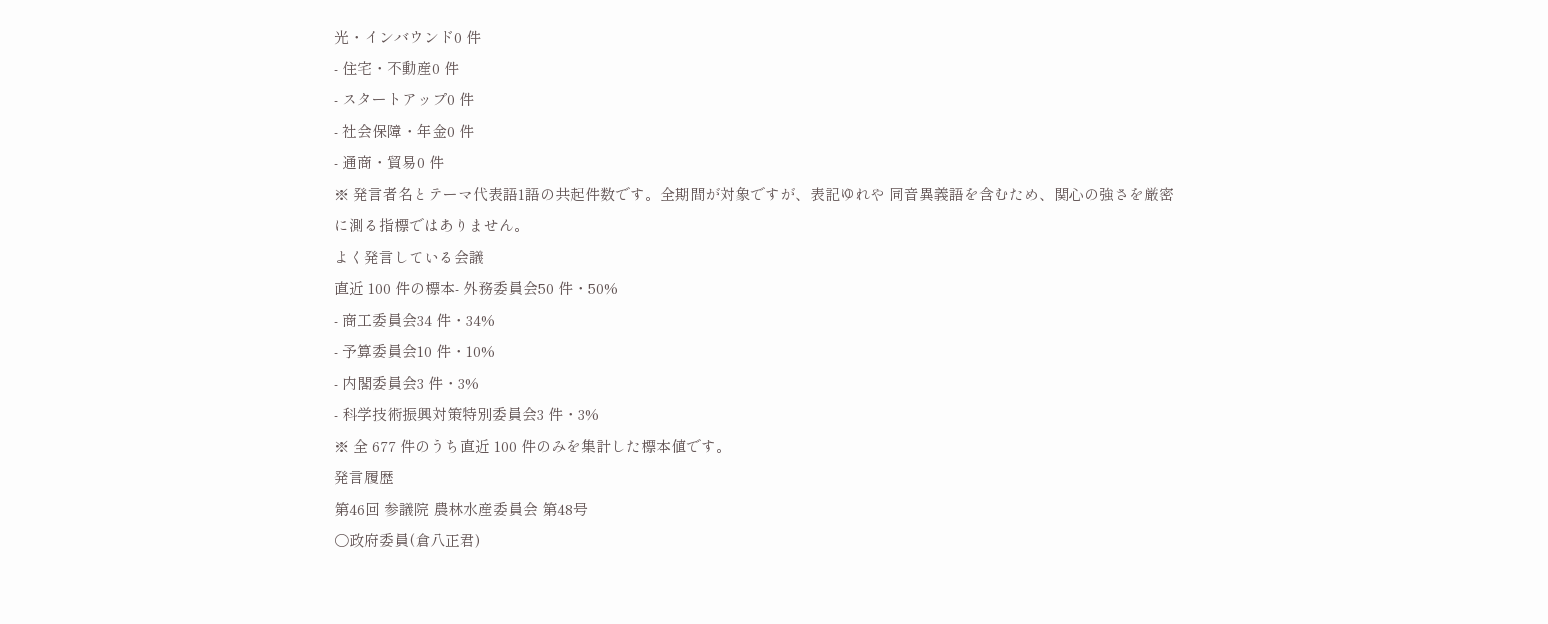光・インバウンド0 件
- 住宅・不動産0 件
- スタートアップ0 件
- 社会保障・年金0 件
- 通商・貿易0 件
※ 発言者名とテーマ代表語1語の共起件数です。全期間が対象ですが、表記ゆれや 同音異義語を含むため、関心の強さを厳密に測る指標ではありません。
よく発言している会議
直近 100 件の標本- 外務委員会50 件・50%
- 商工委員会34 件・34%
- 予算委員会10 件・10%
- 内閣委員会3 件・3%
- 科学技術振興対策特別委員会3 件・3%
※ 全 677 件のうち直近 100 件のみを集計した標本値です。
発言履歴
第46回 参議院 農林水産委員会 第48号
○政府委員(倉八正君)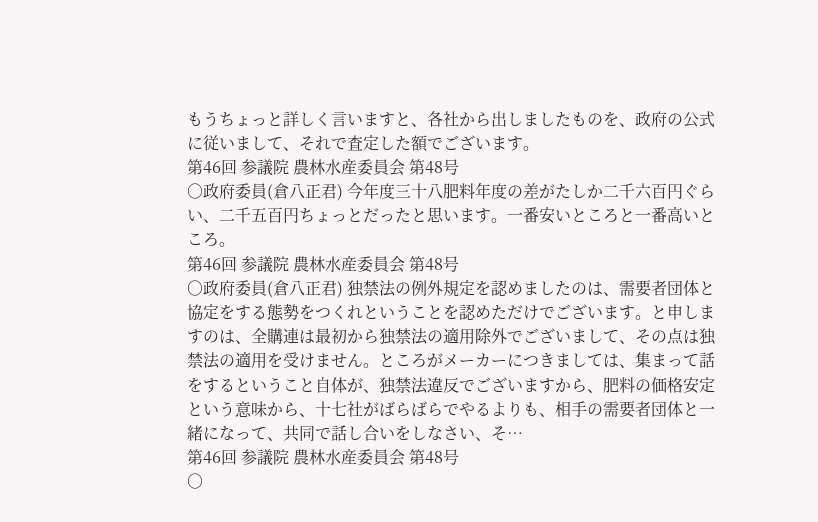もうちょっと詳しく言いますと、各社から出しましたものを、政府の公式に従いまして、それで査定した額でございます。
第46回 参議院 農林水産委員会 第48号
○政府委員(倉八正君) 今年度三十八肥料年度の差がたしか二千六百円ぐらい、二千五百円ちょっとだったと思います。一番安いところと一番高いところ。
第46回 参議院 農林水産委員会 第48号
○政府委員(倉八正君) 独禁法の例外規定を認めましたのは、需要者団体と協定をする態勢をつくれということを認めただけでございます。と申しますのは、全購連は最初から独禁法の適用除外でございまして、その点は独禁法の適用を受けません。ところがメーカーにつきましては、集まって話をするということ自体が、独禁法違反でございますから、肥料の価格安定という意味から、十七社がばらばらでやるよりも、相手の需要者団体と一緒になって、共同で話し合いをしなさい、そ…
第46回 参議院 農林水産委員会 第48号
○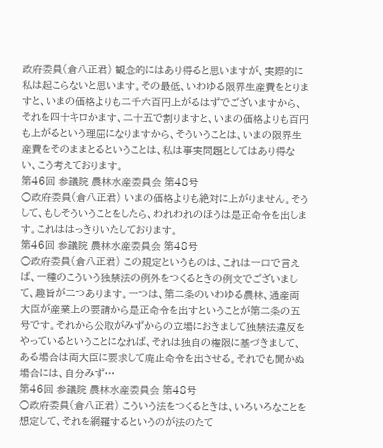政府委員(倉八正君) 観念的にはあり得ると思いますが、実際的に私は起こらないと思います。その最低、いわゆる限界生産費をとりますと、いまの価格よりも二千六百円上がるはずでございますから、それを四十キロかます、二十五で割りますと、いまの価格よりも百円も上がるという理屈になりますから、そういうことは、いまの限界生産費をそのままとるということは、私は事実問題としてはあり得ない、こう考えております。
第46回 参議院 農林水産委員会 第48号
○政府委員(倉八正君) いまの価格よりも絶対に上がりません。そうして、もしそういうことをしたら、われわれのほうは是正命令を出します。これははっきりいたしております。
第46回 参議院 農林水産委員会 第48号
○政府委員(倉八正君) この規定というものは、これは一口で言えば、一種のこういう独禁法の例外をつくるときの例文でございまして、趣旨が二つあります。一つは、第二条のいわゆる農林、通産両大臣が産業上の要請から是正命令を出すということが第二条の五号です。それから公取がみずからの立場におきまして独禁法違反をやっているということになれば、それは独自の権限に基づきまして、ある場合は両大臣に要求して廃止命令を出させる。それでも聞かぬ場合には、自分みず…
第46回 参議院 農林水産委員会 第48号
○政府委員(倉八正君) こういう法をつくるときは、いろいろなことを想定して、それを網羅するというのが法のたて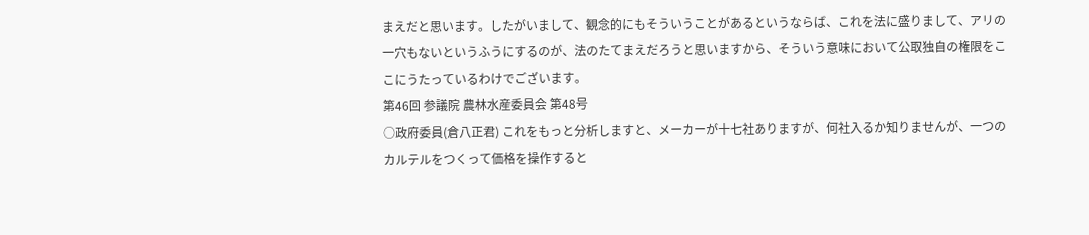まえだと思います。したがいまして、観念的にもそういうことがあるというならば、これを法に盛りまして、アリの一穴もないというふうにするのが、法のたてまえだろうと思いますから、そういう意味において公取独自の権限をここにうたっているわけでございます。
第46回 参議院 農林水産委員会 第48号
○政府委員(倉八正君) これをもっと分析しますと、メーカーが十七社ありますが、何社入るか知りませんが、一つのカルテルをつくって価格を操作すると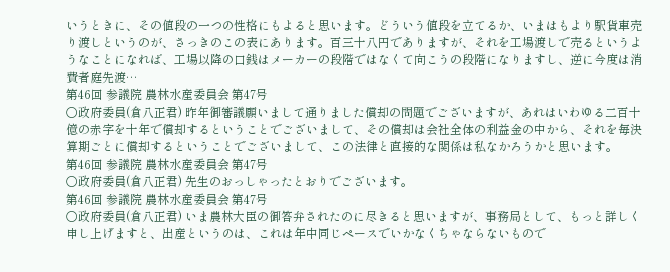いうときに、その値段の一つの性格にもよると思います。どういう値段を立てるか、いまはもより駅貨車売り渡しというのが、さっきのこの表にあります。百三十八円でありますが、それを工場渡しで売るというようなことになれば、工場以降の口銭はメーカーの段階ではなくて向こうの段階になりますし、逆に今度は消費者庭先渡…
第46回 参議院 農林水産委員会 第47号
○政府委員(倉八正君) 昨年御審議願いまして通りました償却の問題でございますが、あれはいわゆる二百十億の赤字を十年で償却するということでございまして、その償却は会社全体の利益金の中から、それを毎決算期ごとに償却するということでございまして、この法律と直接的な関係は私なかろうかと思います。
第46回 参議院 農林水産委員会 第47号
○政府委員(倉八正君) 先生のおっしゃったとおりでございます。
第46回 参議院 農林水産委員会 第47号
○政府委員(倉八正君) いま農林大臣の御答弁されたのに尽きると思いますが、事務局として、もっと詳しく申し上げますと、出産というのは、これは年中同じペースでいかなくちゃならないもので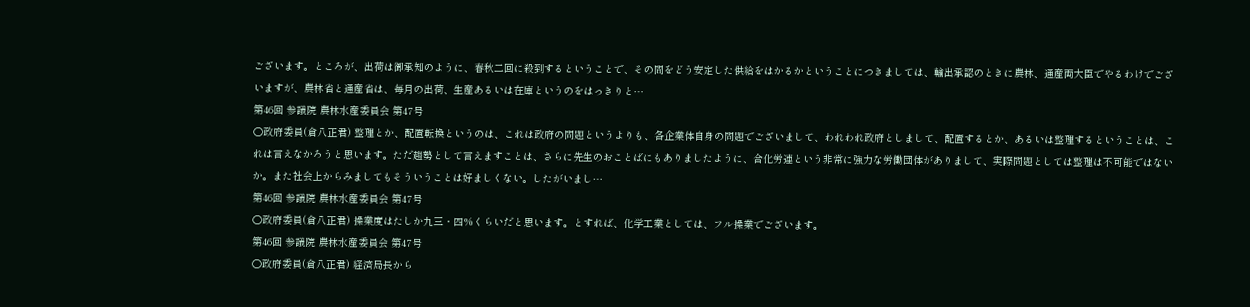ございます。ところが、出荷は御承知のように、春秋二回に殺到するということで、その間をどう安定した供給をはかるかということにつきましては、輸出承認のときに農林、通産両大臣でやるわけでございますが、農林省と通産省は、毎月の出荷、生産あるいは在庫というのをはっきりと…
第46回 参議院 農林水産委員会 第47号
○政府委員(倉八正君) 整理とか、配置転換というのは、これは政府の問題というよりも、各企業体自身の問題でございまして、われわれ政府としまして、配置するとか、あるいは整理するということは、これは言えなかろうと思います。ただ趨勢として言えますことは、さらに先生のおことばにもありましたように、合化労連という非常に強力な労働団体がありまして、実際問題としては整理は不可能ではないか。また社会上からみましてもそういうことは好ましくない。したがいまし…
第46回 参議院 農林水産委員会 第47号
○政府委員(倉八正君) 操業度はたしか九三・四%くらいだと思います。とすれば、化学工業としては、フル操業でございます。
第46回 参議院 農林水産委員会 第47号
○政府委員(倉八正君) 経済局長から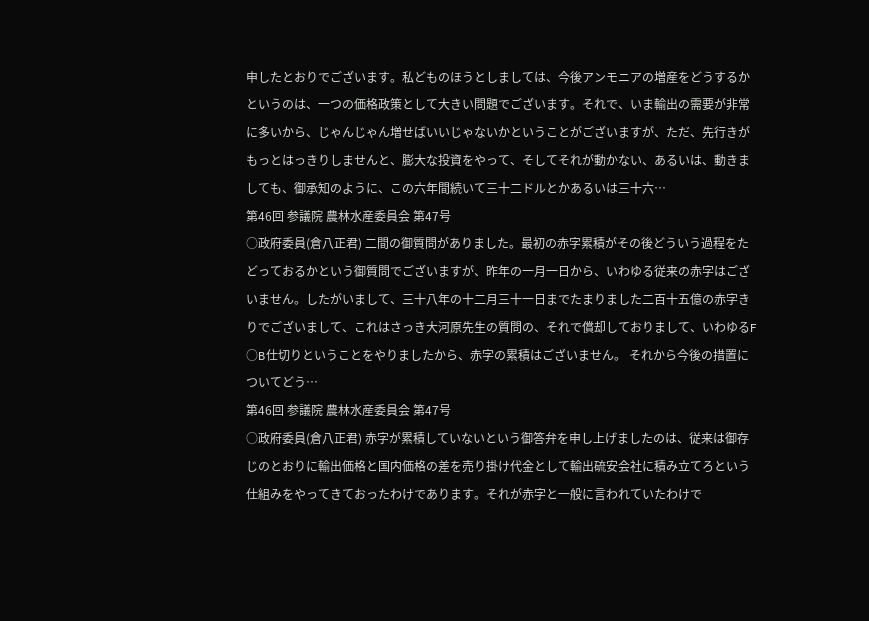申したとおりでございます。私どものほうとしましては、今後アンモニアの増産をどうするかというのは、一つの価格政策として大きい問題でございます。それで、いま輸出の需要が非常に多いから、じゃんじゃん増せばいいじゃないかということがございますが、ただ、先行きがもっとはっきりしませんと、膨大な投資をやって、そしてそれが動かない、あるいは、動きましても、御承知のように、この六年間続いて三十二ドルとかあるいは三十六…
第46回 参議院 農林水産委員会 第47号
○政府委員(倉八正君) 二間の御質問がありました。最初の赤字累積がその後どういう過程をたどっておるかという御質問でございますが、昨年の一月一日から、いわゆる従来の赤字はございません。したがいまして、三十八年の十二月三十一日までたまりました二百十五億の赤字きりでございまして、これはさっき大河原先生の質問の、それで償却しておりまして、いわゆるF ○B仕切りということをやりましたから、赤字の累積はございません。 それから今後の措置についてどう…
第46回 参議院 農林水産委員会 第47号
○政府委員(倉八正君) 赤字が累積していないという御答弁を申し上げましたのは、従来は御存じのとおりに輸出価格と国内価格の差を売り掛け代金として輸出硫安会社に積み立てろという仕組みをやってきておったわけであります。それが赤字と一般に言われていたわけで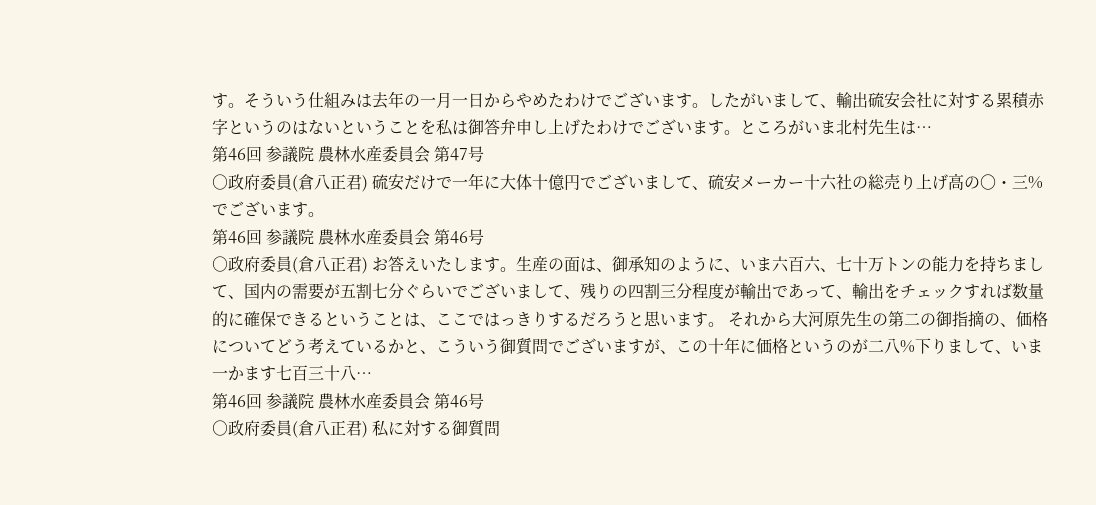す。そういう仕組みは去年の一月一日からやめたわけでございます。したがいまして、輸出硫安会社に対する累積赤字というのはないということを私は御答弁申し上げたわけでございます。ところがいま北村先生は…
第46回 参議院 農林水産委員会 第47号
○政府委員(倉八正君) 硫安だけで一年に大体十億円でございまして、硫安メーカー十六社の総売り上げ高の〇・三%でございます。
第46回 参議院 農林水産委員会 第46号
○政府委員(倉八正君) お答えいたします。生産の面は、御承知のように、いま六百六、七十万トンの能力を持ちまして、国内の需要が五割七分ぐらいでございまして、残りの四割三分程度が輸出であって、輸出をチェックすれば数量的に確保できるということは、ここではっきりするだろうと思います。 それから大河原先生の第二の御指摘の、価格についてどう考えているかと、こういう御質問でございますが、この十年に価格というのが二八%下りまして、いま一かます七百三十八…
第46回 参議院 農林水産委員会 第46号
○政府委員(倉八正君) 私に対する御質問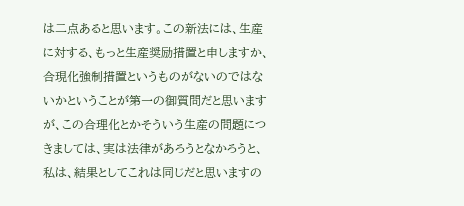は二点あると思います。この新法には、生産に対する、もっと生産奨励措置と申しますか、合現化強制措置というものがないのではないかということが第一の御質問だと思いますが、この合理化とかそういう生産の問題につきましては、実は法律があろうとなかろうと、私は、結果としてこれは同じだと思いますの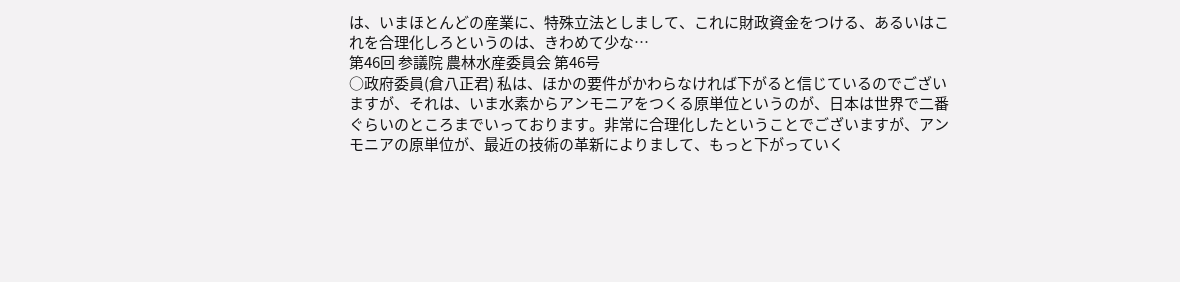は、いまほとんどの産業に、特殊立法としまして、これに財政資金をつける、あるいはこれを合理化しろというのは、きわめて少な…
第46回 参議院 農林水産委員会 第46号
○政府委員(倉八正君) 私は、ほかの要件がかわらなければ下がると信じているのでございますが、それは、いま水素からアンモニアをつくる原単位というのが、日本は世界で二番ぐらいのところまでいっております。非常に合理化したということでございますが、アンモニアの原単位が、最近の技術の革新によりまして、もっと下がっていく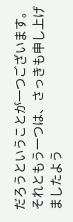だろうということが一つございます。それともう一つは、さっきも申し上げましたよう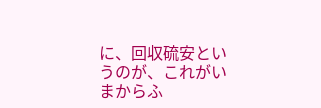に、回収硫安というのが、これがいまからふ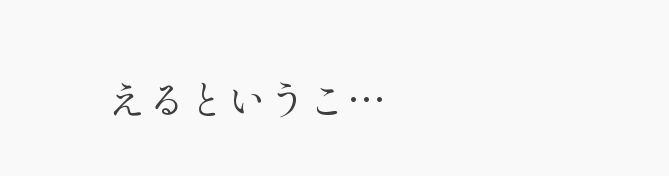えるというこ…